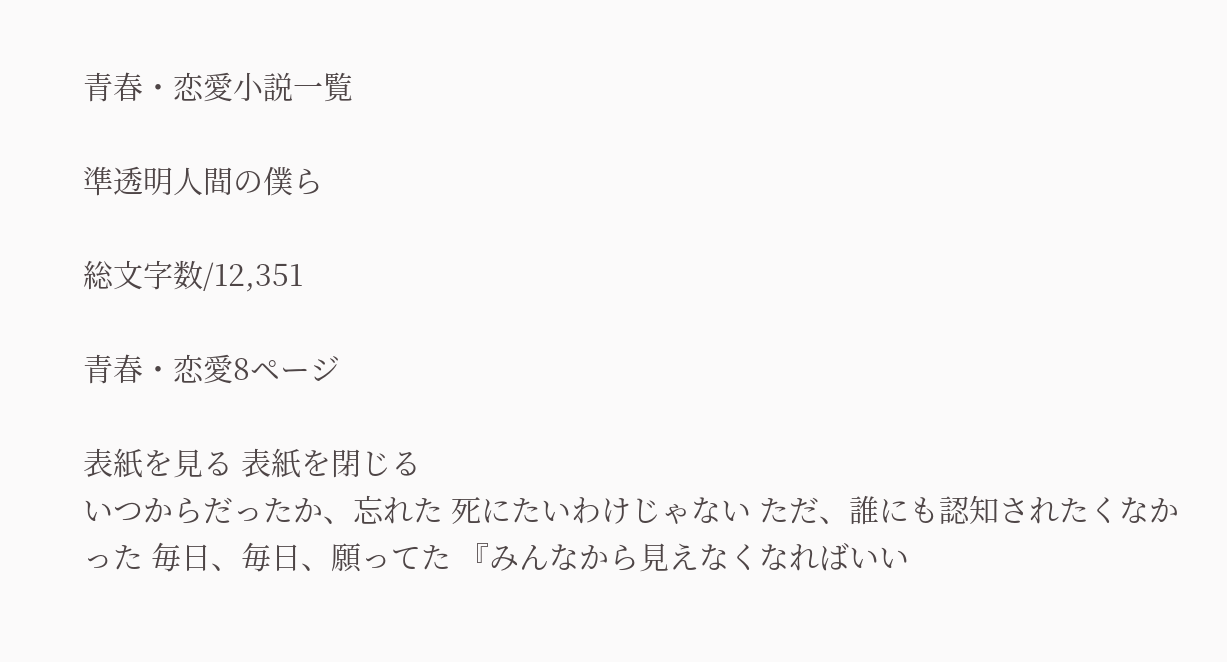青春・恋愛小説一覧

準透明人間の僕ら

総文字数/12,351

青春・恋愛8ページ

表紙を見る 表紙を閉じる
いつからだったか、忘れた 死にたいわけじゃない ただ、誰にも認知されたくなかった 毎日、毎日、願ってた 『みんなから見えなくなればいい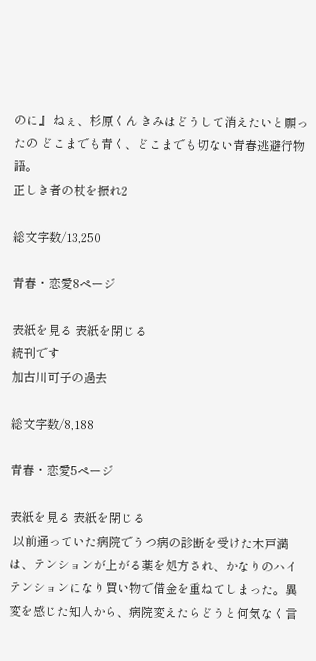のに』 ねぇ、杉原くん きみはどうして消えたいと願ったの どこまでも青く、どこまでも切ない青春逃避行物語。
正しき者の杖を振れ2

総文字数/13,250

青春・恋愛8ページ

表紙を見る 表紙を閉じる
続刊です
加古川可子の過去

総文字数/8,188

青春・恋愛5ページ

表紙を見る 表紙を閉じる
 以前通っていた病院でうつ病の診断を受けた木戸満は、テンションが上がる薬を処方され、かなりのハイテンションになり買い物で借金を重ねてしまった。異変を感じた知人から、病院変えたらどうと何気なく言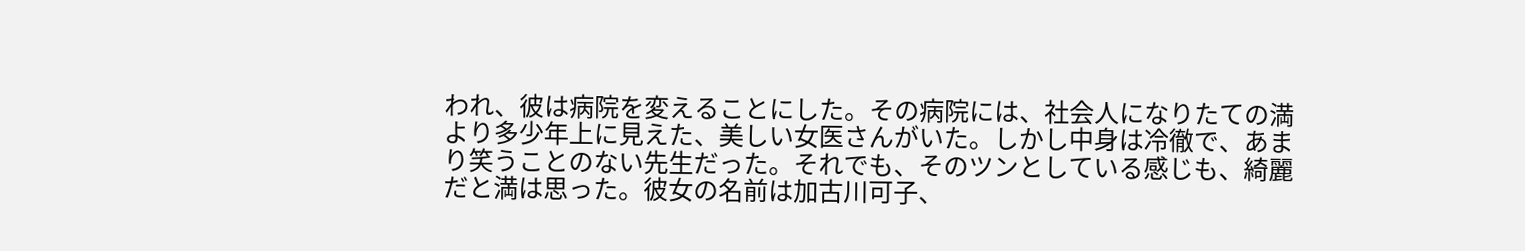われ、彼は病院を変えることにした。その病院には、社会人になりたての満より多少年上に見えた、美しい女医さんがいた。しかし中身は冷徹で、あまり笑うことのない先生だった。それでも、そのツンとしている感じも、綺麗だと満は思った。彼女の名前は加古川可子、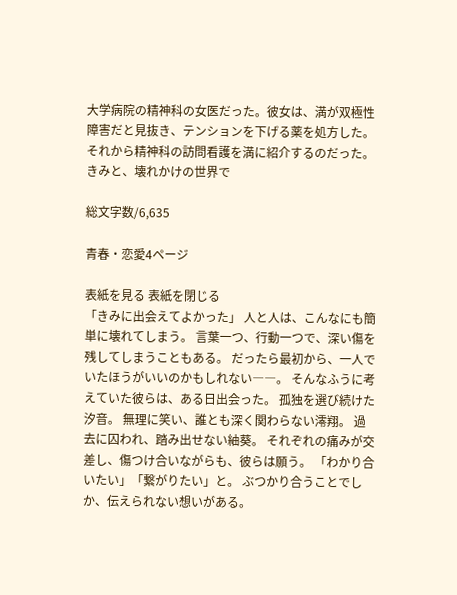大学病院の精神科の女医だった。彼女は、満が双極性障害だと見抜き、テンションを下げる薬を処方した。それから精神科の訪問看護を満に紹介するのだった。
きみと、壊れかけの世界で

総文字数/6,635

青春・恋愛4ページ

表紙を見る 表紙を閉じる
「きみに出会えてよかった」 人と人は、こんなにも簡単に壊れてしまう。 言葉一つ、行動一つで、深い傷を残してしまうこともある。 だったら最初から、一人でいたほうがいいのかもしれない――。 そんなふうに考えていた彼らは、ある日出会った。 孤独を選び続けた汐音。 無理に笑い、誰とも深く関わらない澪翔。 過去に囚われ、踏み出せない紬葵。 それぞれの痛みが交差し、傷つけ合いながらも、彼らは願う。 「わかり合いたい」「繋がりたい」と。 ぶつかり合うことでしか、伝えられない想いがある。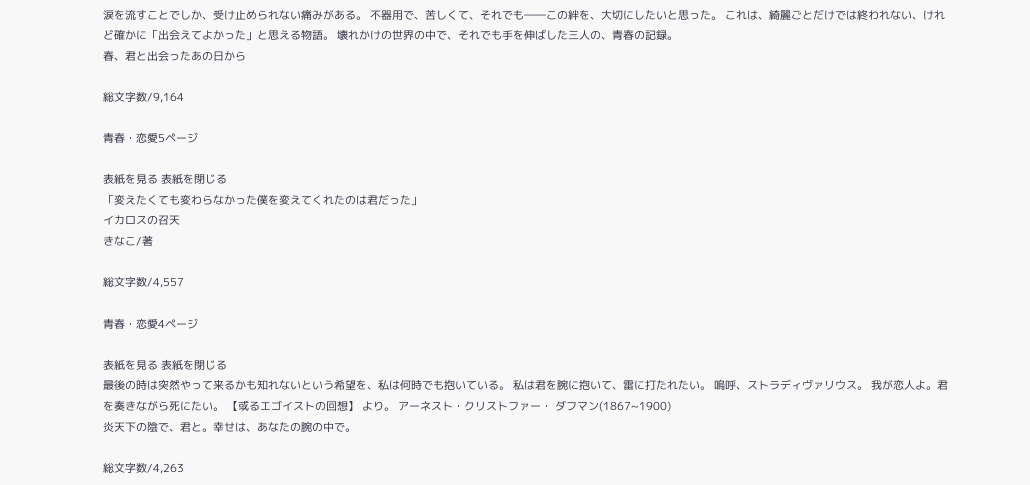涙を流すことでしか、受け止められない痛みがある。 不器用で、苦しくて、それでも――この絆を、大切にしたいと思った。 これは、綺麗ごとだけでは終われない、けれど確かに「出会えてよかった」と思える物語。 壊れかけの世界の中で、それでも手を伸ばした三人の、青春の記録。
春、君と出会ったあの日から

総文字数/9,164

青春・恋愛5ページ

表紙を見る 表紙を閉じる
「変えたくても変わらなかった僕を変えてくれたのは君だった」
イカロスの召天
きなこ/著

総文字数/4,557

青春・恋愛4ページ

表紙を見る 表紙を閉じる
最後の時は突然やって来るかも知れないという希望を、私は何時でも抱いている。 私は君を腕に抱いて、雷に打たれたい。 嗚呼、ストラディヴァリウス。 我が恋人よ。君を奏きながら死にたい。 【或るエゴイストの回想】 より。 アーネスト・クリストファー・ ダフマン(1867~1900)
炎天下の陰で、君と。幸せは、あなたの腕の中で。

総文字数/4,263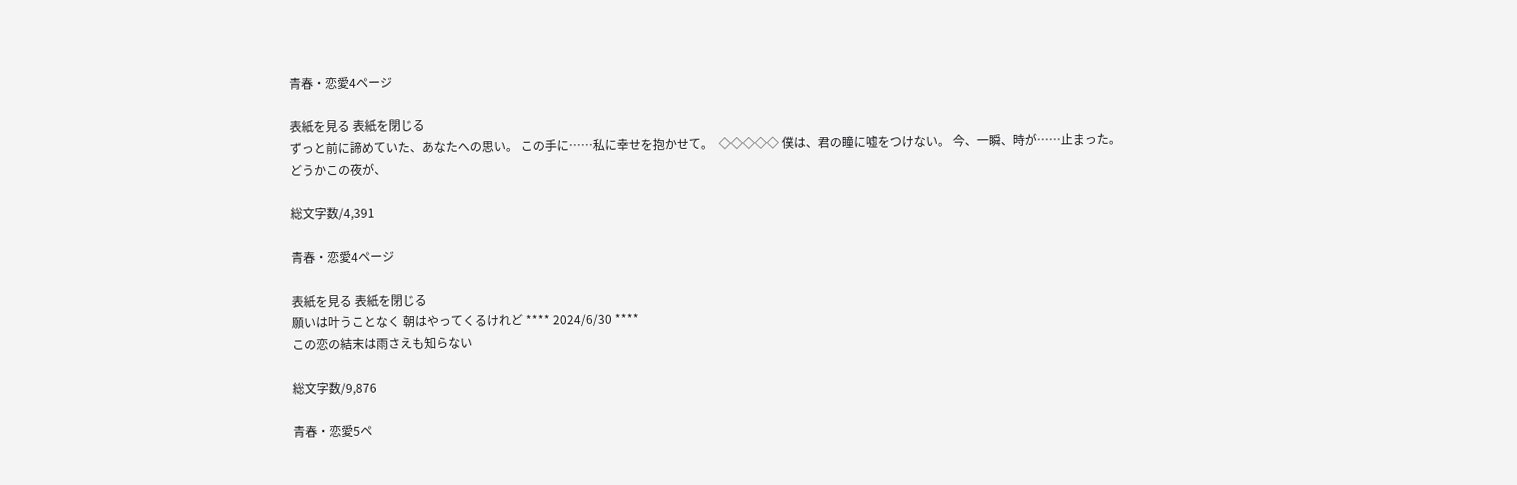青春・恋愛4ページ

表紙を見る 表紙を閉じる
ずっと前に諦めていた、あなたへの思い。 この手に……私に幸せを抱かせて。  ◇◇◇◇◇ 僕は、君の瞳に嘘をつけない。 今、一瞬、時が……止まった。
どうかこの夜が、

総文字数/4,391

青春・恋愛4ページ

表紙を見る 表紙を閉じる
願いは叶うことなく 朝はやってくるけれど **** 2024/6/30 ****
この恋の結末は雨さえも知らない

総文字数/9,876

青春・恋愛5ペ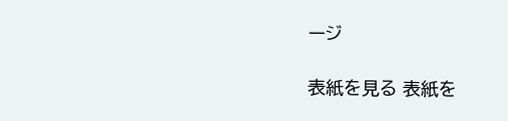ージ

表紙を見る 表紙を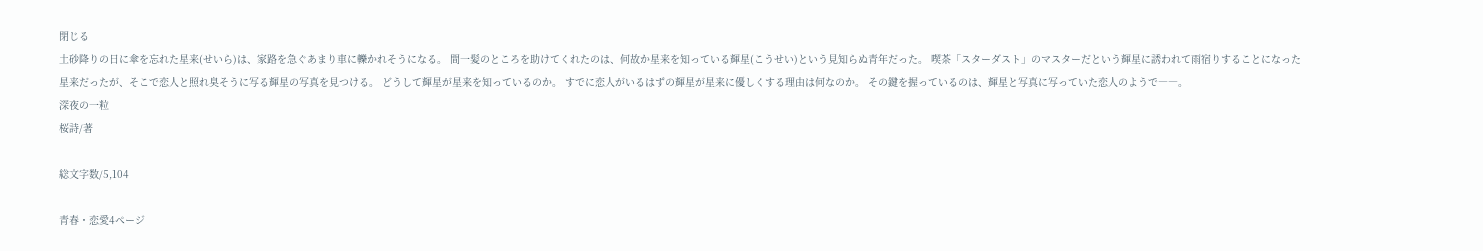閉じる
土砂降りの日に傘を忘れた星来(せいら)は、家路を急ぐあまり車に轢かれそうになる。 間一髪のところを助けてくれたのは、何故か星来を知っている輝星(こうせい)という見知らぬ青年だった。 喫茶「スターダスト」のマスターだという輝星に誘われて雨宿りすることになった星来だったが、そこで恋人と照れ臭そうに写る輝星の写真を見つける。 どうして輝星が星来を知っているのか。 すでに恋人がいるはずの輝星が星来に優しくする理由は何なのか。 その鍵を握っているのは、輝星と写真に写っていた恋人のようで――。
深夜の一粒
桜詩/著

総文字数/5,104

青春・恋愛4ページ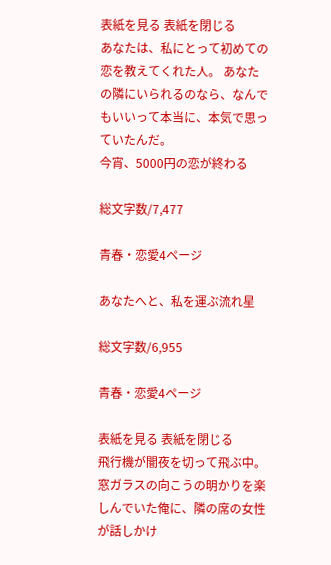表紙を見る 表紙を閉じる
あなたは、私にとって初めての恋を教えてくれた人。 あなたの隣にいられるのなら、なんでもいいって本当に、本気で思っていたんだ。
今宵、5000円の恋が終わる

総文字数/7,477

青春・恋愛4ページ

あなたへと、私を運ぶ流れ星

総文字数/6,955

青春・恋愛4ページ

表紙を見る 表紙を閉じる
飛行機が闇夜を切って飛ぶ中。 窓ガラスの向こうの明かりを楽しんでいた俺に、隣の席の女性が話しかけ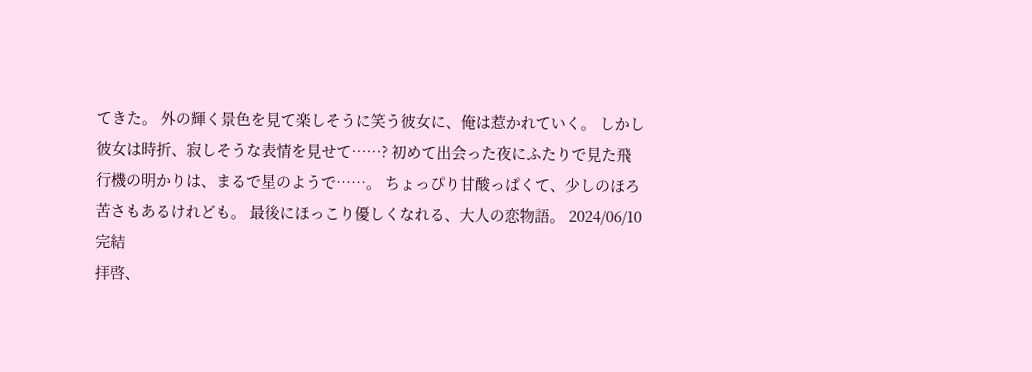てきた。 外の輝く景色を見て楽しそうに笑う彼女に、俺は惹かれていく。 しかし彼女は時折、寂しそうな表情を見せて……? 初めて出会った夜にふたりで見た飛行機の明かりは、まるで星のようで……。 ちょっぴり甘酸っぱくて、少しのほろ苦さもあるけれども。 最後にほっこり優しくなれる、大人の恋物語。 2024/06/10完結
拝啓、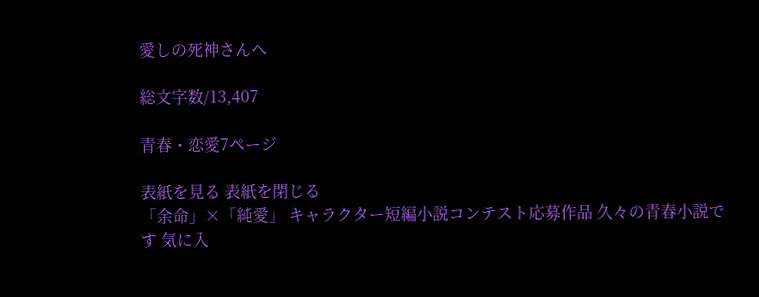愛しの死神さんへ

総文字数/13,407

青春・恋愛7ページ

表紙を見る 表紙を閉じる
「余命」×「純愛」 キャラクター短編小説コンテスト応募作品 久々の青春小説です 気に入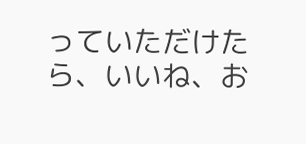っていただけたら、いいね、お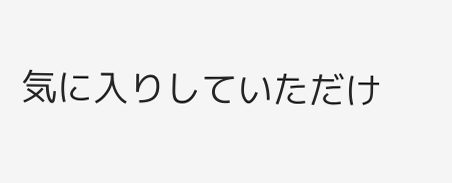気に入りしていただけ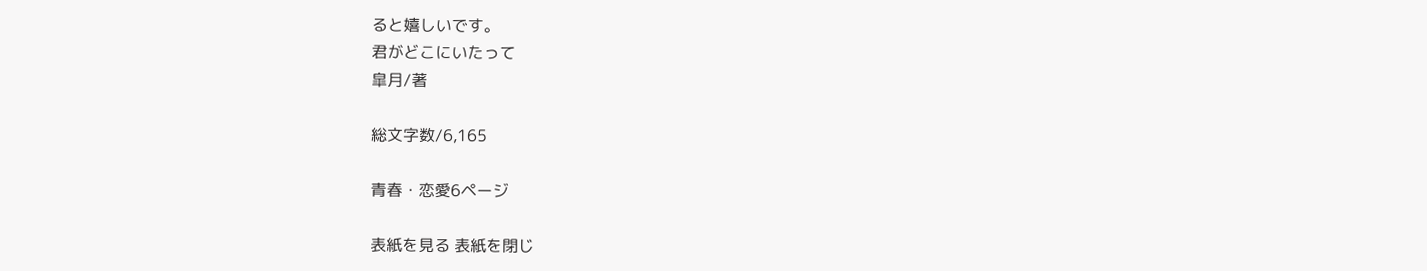ると嬉しいです。
君がどこにいたって
皐月/著

総文字数/6,165

青春・恋愛6ページ

表紙を見る 表紙を閉じ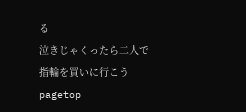る
泣きじゃくったら二人で指輪を買いに行こう
pagetop